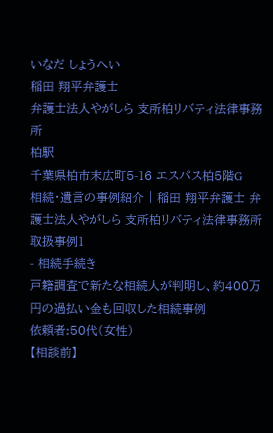いなだ しょうへい
稲田 翔平弁護士
弁護士法人やがしら 支所柏リバティ法律事務所
柏駅
千葉県柏市末広町5-16 エスパス柏5階G
相続・遺言の事例紹介 | 稲田 翔平弁護士 弁護士法人やがしら 支所柏リバティ法律事務所
取扱事例1
- 相続手続き
戸籍調査で新たな相続人が判明し、約400万円の過払い金も回収した相続事例
依頼者:50代(女性)
【相談前】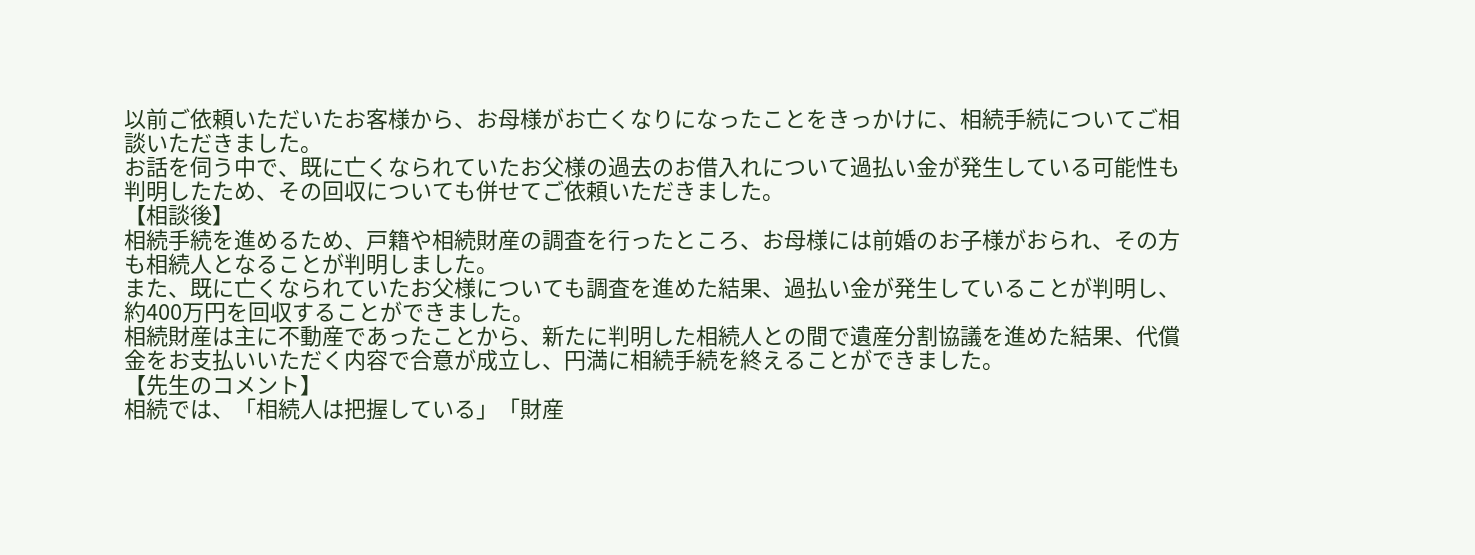以前ご依頼いただいたお客様から、お母様がお亡くなりになったことをきっかけに、相続手続についてご相談いただきました。
お話を伺う中で、既に亡くなられていたお父様の過去のお借入れについて過払い金が発生している可能性も判明したため、その回収についても併せてご依頼いただきました。
【相談後】
相続手続を進めるため、戸籍や相続財産の調査を行ったところ、お母様には前婚のお子様がおられ、その方も相続人となることが判明しました。
また、既に亡くなられていたお父様についても調査を進めた結果、過払い金が発生していることが判明し、約400万円を回収することができました。
相続財産は主に不動産であったことから、新たに判明した相続人との間で遺産分割協議を進めた結果、代償金をお支払いいただく内容で合意が成立し、円満に相続手続を終えることができました。
【先生のコメント】
相続では、「相続人は把握している」「財産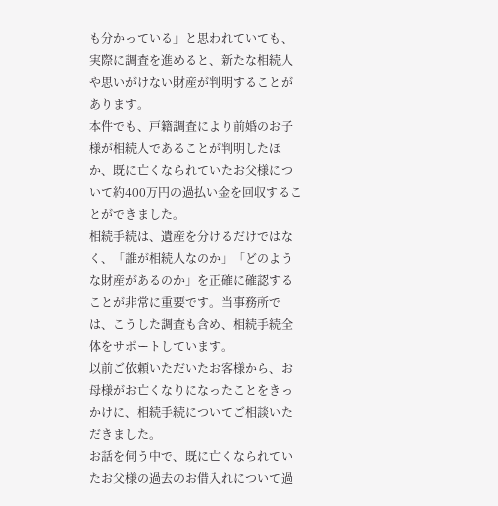も分かっている」と思われていても、実際に調査を進めると、新たな相続人や思いがけない財産が判明することがあります。
本件でも、戸籍調査により前婚のお子様が相続人であることが判明したほか、既に亡くなられていたお父様について約400万円の過払い金を回収することができました。
相続手続は、遺産を分けるだけではなく、「誰が相続人なのか」「どのような財産があるのか」を正確に確認することが非常に重要です。当事務所では、こうした調査も含め、相続手続全体をサポートしています。
以前ご依頼いただいたお客様から、お母様がお亡くなりになったことをきっかけに、相続手続についてご相談いただきました。
お話を伺う中で、既に亡くなられていたお父様の過去のお借入れについて過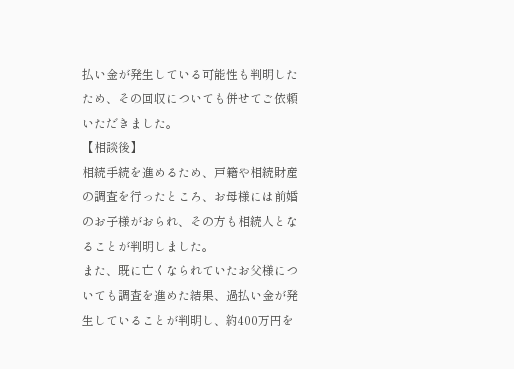払い金が発生している可能性も判明したため、その回収についても併せてご依頼いただきました。
【相談後】
相続手続を進めるため、戸籍や相続財産の調査を行ったところ、お母様には前婚のお子様がおられ、その方も相続人となることが判明しました。
また、既に亡くなられていたお父様についても調査を進めた結果、過払い金が発生していることが判明し、約400万円を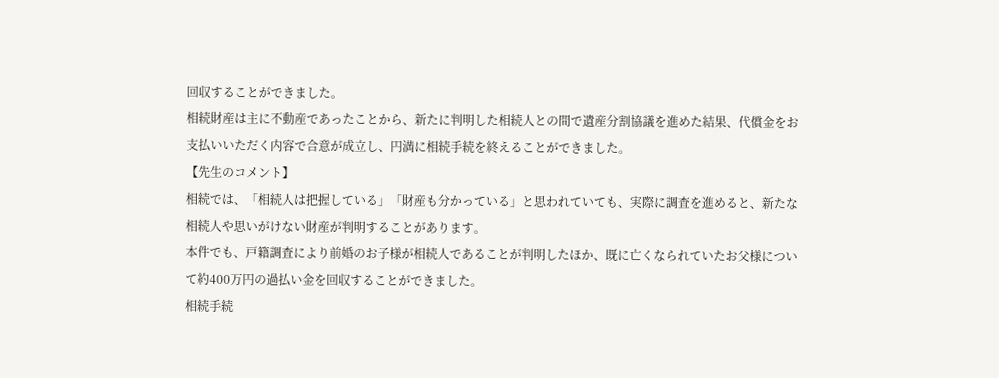回収することができました。
相続財産は主に不動産であったことから、新たに判明した相続人との間で遺産分割協議を進めた結果、代償金をお支払いいただく内容で合意が成立し、円満に相続手続を終えることができました。
【先生のコメント】
相続では、「相続人は把握している」「財産も分かっている」と思われていても、実際に調査を進めると、新たな相続人や思いがけない財産が判明することがあります。
本件でも、戸籍調査により前婚のお子様が相続人であることが判明したほか、既に亡くなられていたお父様について約400万円の過払い金を回収することができました。
相続手続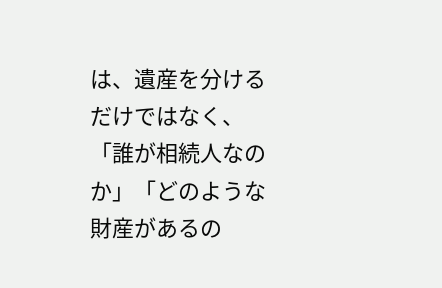は、遺産を分けるだけではなく、「誰が相続人なのか」「どのような財産があるの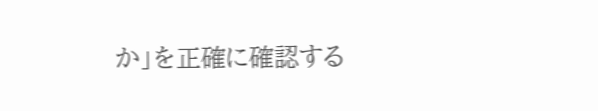か」を正確に確認する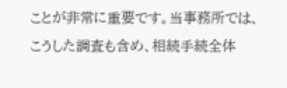ことが非常に重要です。当事務所では、こうした調査も含め、相続手続全体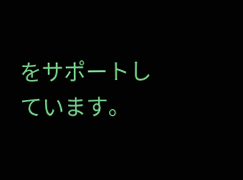をサポートしています。